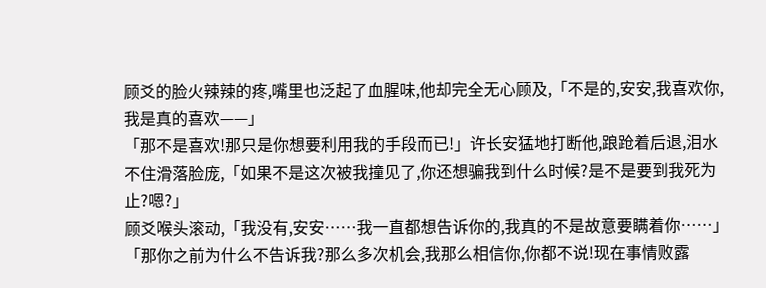顾爻的脸火辣辣的疼,嘴里也泛起了血腥味,他却完全无心顾及,「不是的,安安,我喜欢你,我是真的喜欢——」
「那不是喜欢!那只是你想要利用我的手段而已!」许长安猛地打断他,踉跄着后退,泪水不住滑落脸庞,「如果不是这次被我撞见了,你还想骗我到什么时候?是不是要到我死为止?嗯?」
顾爻喉头滚动,「我没有,安安……我一直都想告诉你的,我真的不是故意要瞒着你……」
「那你之前为什么不告诉我?那么多次机会,我那么相信你,你都不说!现在事情败露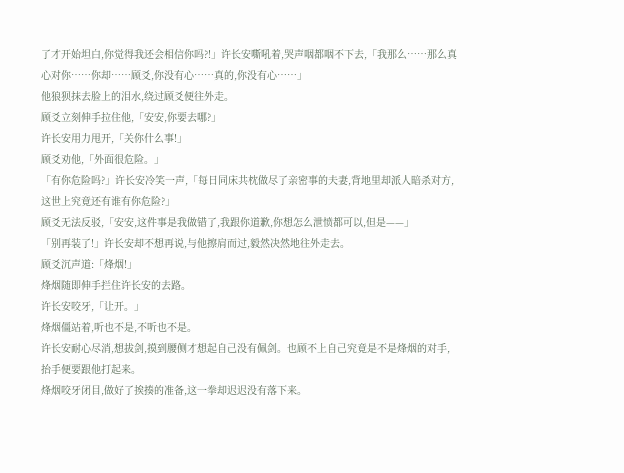了才开始坦白,你觉得我还会相信你吗?!」许长安嘶吼着,哭声咽都咽不下去,「我那么……那么真心对你……你却……顾爻,你没有心……真的,你没有心……」
他狼狈抹去脸上的泪水,绕过顾爻便往外走。
顾爻立刻伸手拉住他,「安安,你要去哪?」
许长安用力甩开,「关你什么事!」
顾爻劝他,「外面很危险。」
「有你危险吗?」许长安冷笑一声,「每日同床共枕做尽了亲密事的夫妻,背地里却派人暗杀对方,这世上究竟还有谁有你危险?」
顾爻无法反驳,「安安,这件事是我做错了,我跟你道歉,你想怎么泄愤都可以,但是——」
「别再装了!」许长安却不想再说,与他擦肩而过,毅然决然地往外走去。
顾爻沉声道:「烽烟!」
烽烟随即伸手拦住许长安的去路。
许长安咬牙,「让开。」
烽烟僵站着,听也不是,不听也不是。
许长安耐心尽消,想拔剑,摸到腰侧才想起自己没有佩剑。也顾不上自己究竟是不是烽烟的对手,抬手便要跟他打起来。
烽烟咬牙闭目,做好了挨揍的准备,这一拳却迟迟没有落下来。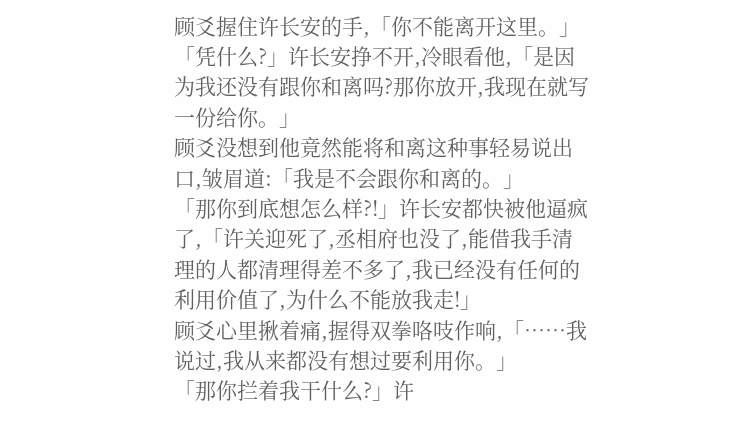顾爻握住许长安的手,「你不能离开这里。」
「凭什么?」许长安挣不开,冷眼看他,「是因为我还没有跟你和离吗?那你放开,我现在就写一份给你。」
顾爻没想到他竟然能将和离这种事轻易说出口,皱眉道:「我是不会跟你和离的。」
「那你到底想怎么样?!」许长安都快被他逼疯了,「许关迎死了,丞相府也没了,能借我手清理的人都清理得差不多了,我已经没有任何的利用价值了,为什么不能放我走!」
顾爻心里揪着痛,握得双拳咯吱作响,「……我说过,我从来都没有想过要利用你。」
「那你拦着我干什么?」许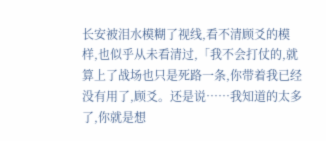长安被泪水模糊了视线,看不清顾爻的模样,也似乎从未看清过,「我不会打仗的,就算上了战场也只是死路一条,你带着我已经没有用了,顾爻。还是说……我知道的太多了,你就是想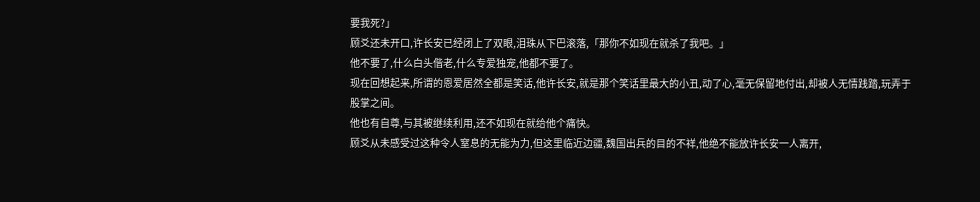要我死?」
顾爻还未开口,许长安已经闭上了双眼,泪珠从下巴滚落,「那你不如现在就杀了我吧。」
他不要了,什么白头偕老,什么专爱独宠,他都不要了。
现在回想起来,所谓的恩爱居然全都是笑话,他许长安,就是那个笑话里最大的小丑,动了心,毫无保留地付出,却被人无情践踏,玩弄于股掌之间。
他也有自尊,与其被继续利用,还不如现在就给他个痛快。
顾爻从未感受过这种令人窒息的无能为力,但这里临近边疆,魏国出兵的目的不祥,他绝不能放许长安一人离开,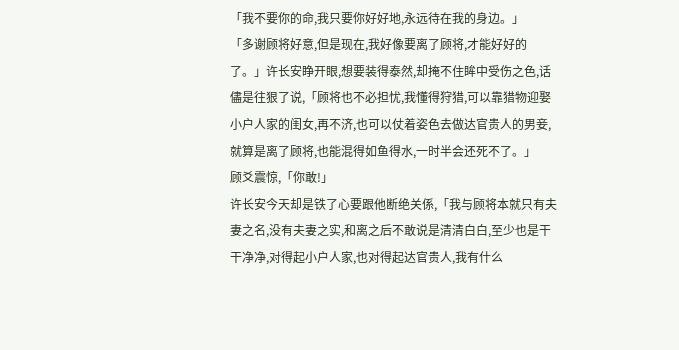「我不要你的命,我只要你好好地,永远待在我的身边。」
「多谢顾将好意,但是现在,我好像要离了顾将,才能好好的了。」许长安睁开眼,想要装得泰然,却掩不住眸中受伤之色,话儘是往狠了说,「顾将也不必担忧,我懂得狩猎,可以靠猎物迎娶小户人家的闺女,再不济,也可以仗着姿色去做达官贵人的男妾,就算是离了顾将,也能混得如鱼得水,一时半会还死不了。」
顾爻震惊,「你敢!」
许长安今天却是铁了心要跟他断绝关係,「我与顾将本就只有夫妻之名,没有夫妻之实,和离之后不敢说是清清白白,至少也是干干净净,对得起小户人家,也对得起达官贵人,我有什么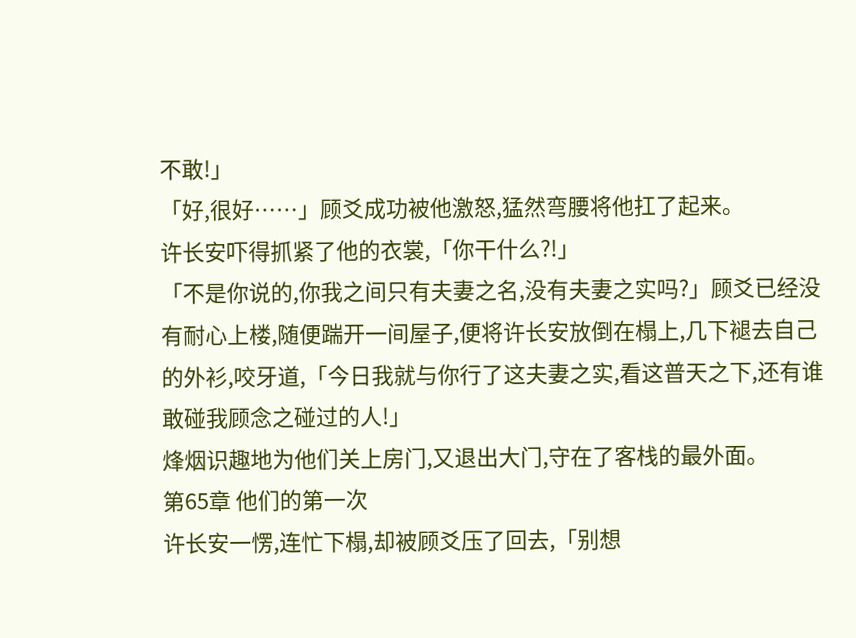不敢!」
「好,很好……」顾爻成功被他激怒,猛然弯腰将他扛了起来。
许长安吓得抓紧了他的衣裳,「你干什么?!」
「不是你说的,你我之间只有夫妻之名,没有夫妻之实吗?」顾爻已经没有耐心上楼,随便踹开一间屋子,便将许长安放倒在榻上,几下褪去自己的外衫,咬牙道,「今日我就与你行了这夫妻之实,看这普天之下,还有谁敢碰我顾念之碰过的人!」
烽烟识趣地为他们关上房门,又退出大门,守在了客栈的最外面。
第65章 他们的第一次
许长安一愣,连忙下榻,却被顾爻压了回去,「别想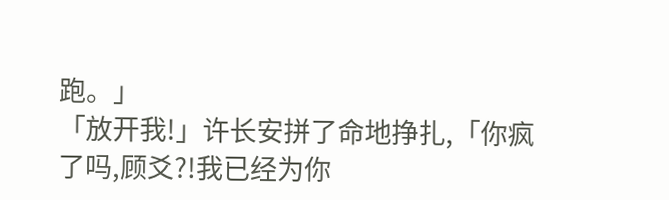跑。」
「放开我!」许长安拼了命地挣扎,「你疯了吗,顾爻?!我已经为你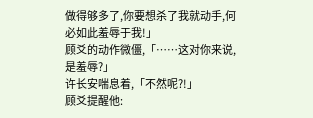做得够多了,你要想杀了我就动手,何必如此羞辱于我!」
顾爻的动作微僵,「……这对你来说,是羞辱?」
许长安喘息着,「不然呢?!」
顾爻提醒他: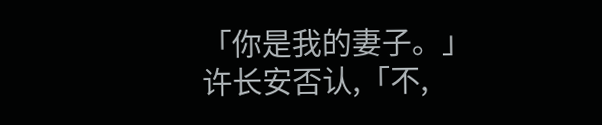「你是我的妻子。」
许长安否认,「不,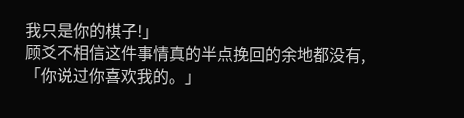我只是你的棋子!」
顾爻不相信这件事情真的半点挽回的余地都没有,「你说过你喜欢我的。」